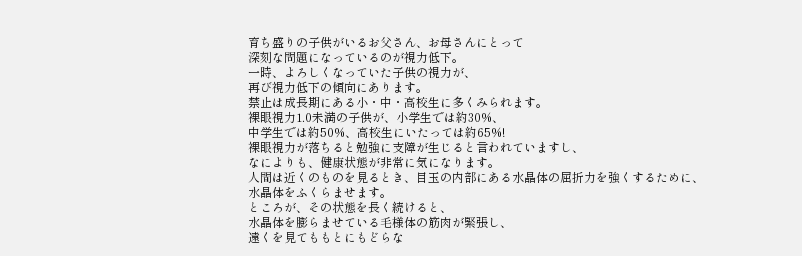育ち盛りの子供がいるお父さん、お母さんにとって
深刻な問題になっているのが視力低下。
一時、よろしくなっていた子供の視力が、
再び視力低下の傾向にあります。
禁止は成長期にある小・中・高校生に多くみられます。
裸眼視力1.0未満の子供が、小学生では約30%、
中学生では約50%、高校生にいたっては約65%!
裸眼視力が落ちると勉強に支障が生じると言われていますし、
なによりも、健康状態が非常に気になります。
人間は近くのものを見るとき、目玉の内部にある水晶体の屈折力を強くするために、
水晶体をふくらませます。
ところが、その状態を長く続けると、
水晶体を膨らませている毛様体の筋肉が緊張し、
遠くを見てももとにもどらな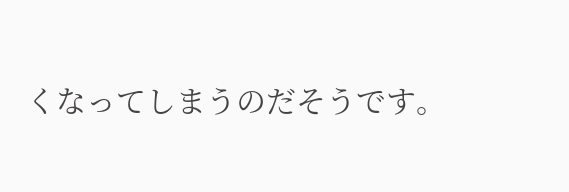くなってしまうのだそうです。